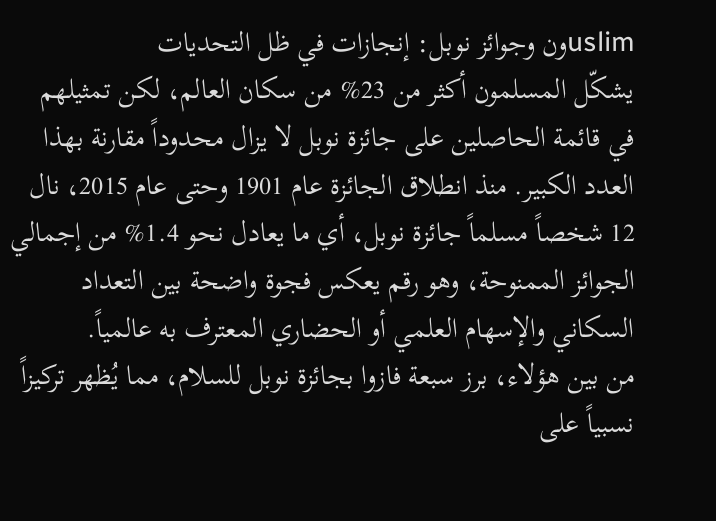uslimون وجوائز نوبل: إنجازات في ظل التحديات
يشكّل المسلمون أكثر من 23% من سكان العالم، لكن تمثيلهم في قائمة الحاصلين على جائزة نوبل لا يزال محدوداً مقارنة بهذا العدد الكبير. منذ انطلاق الجائزة عام 1901 وحتى عام 2015، نال 12 شخصاً مسلماً جائزة نوبل، أي ما يعادل نحو 1.4% من إجمالي الجوائز الممنوحة، وهو رقم يعكس فجوة واضحة بين التعداد السكاني والإسهام العلمي أو الحضاري المعترف به عالمياً.
من بين هؤلاء، برز سبعة فازوا بجائزة نوبل للسلام، مما يُظهر تركيزاً نسبياً على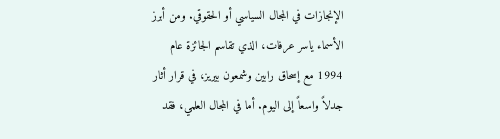الإنجازات في المجال السياسي أو الحقوقي. ومن أبرز الأسماء ياسر عرفات، الذي تقاسم الجائزة عام 1994 مع إسحاق رابين وشمعون بيريز، في قرار أثار جدلاً واسعاً إلى اليوم. أما في المجال العلمي، فقد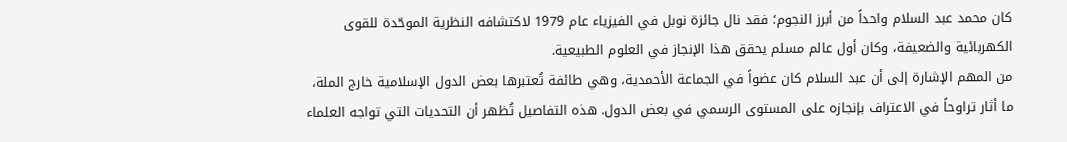كان محمد عبد السلام واحداً من أبرز النجوم؛ فقد نال جائزة نوبل في الفيزياء عام 1979 لاكتشافه النظرية الموحّدة للقوى الكهربائية والضعيفة، وكان أول عالم مسلم يحقق هذا الإنجاز في العلوم الطبيعية.
من المهم الإشارة إلى أن عبد السلام كان عضواً في الجماعة الأحمدية، وهي طائفة تُعتبرها بعض الدول الإسلامية خارج الملة، ما أثار تراوحاً في الاعتراف بإنجازه على المستوى الرسمي في بعض الدول. هذه التفاصيل تُظهر أن التحديات التي تواجه العلماء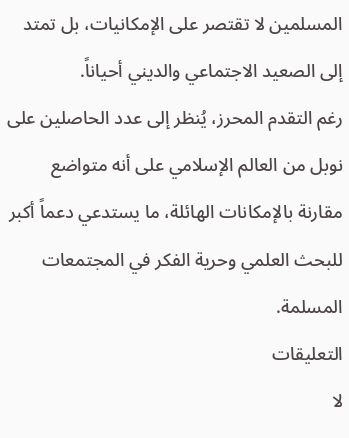المسلمين لا تقتصر على الإمكانيات، بل تمتد إلى الصعيد الاجتماعي والديني أحياناً.
رغم التقدم المحرز، يُنظر إلى عدد الحاصلين على نوبل من العالم الإسلامي على أنه متواضع مقارنة بالإمكانات الهائلة، ما يستدعي دعماً أكبر للبحث العلمي وحرية الفكر في المجتمعات المسلمة.
التعليقات
لا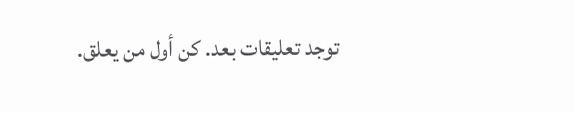توجد تعليقات بعد. كن أول من يعلق.